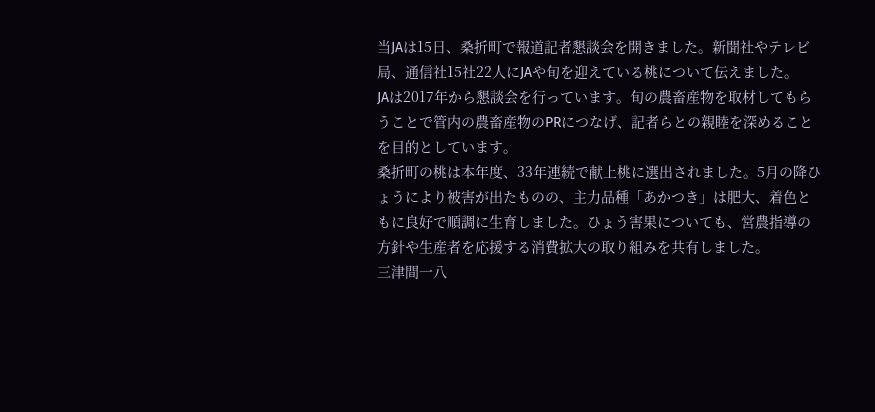当JAは15日、桑折町で報道記者懇談会を開きました。新聞社やテレビ局、通信社15社22人にJAや旬を迎えている桃について伝えました。
JAは2017年から懇談会を行っています。旬の農畜産物を取材してもらうことで管内の農畜産物のPRにつなげ、記者らとの親睦を深めることを目的としています。
桑折町の桃は本年度、33年連続で献上桃に選出されました。5月の降ひょうにより被害が出たものの、主力品種「あかつき」は肥大、着色ともに良好で順調に生育しました。ひょう害果についても、営農指導の方針や生産者を応援する消費拡大の取り組みを共有しました。
三津間一八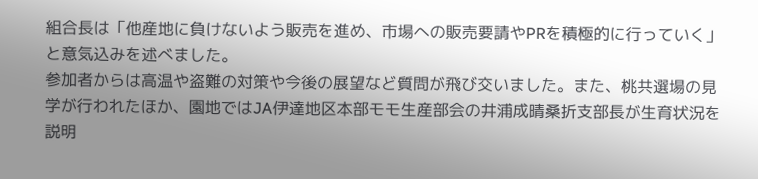組合長は「他産地に負けないよう販売を進め、市場への販売要請やPRを積極的に行っていく」と意気込みを述べました。
参加者からは高温や盗難の対策や今後の展望など質問が飛び交いました。また、桃共選場の見学が行われたほか、園地ではJA伊達地区本部モモ生産部会の井浦成晴桑折支部長が生育状況を説明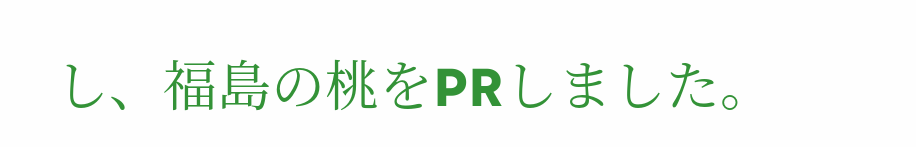し、福島の桃をPRしました。